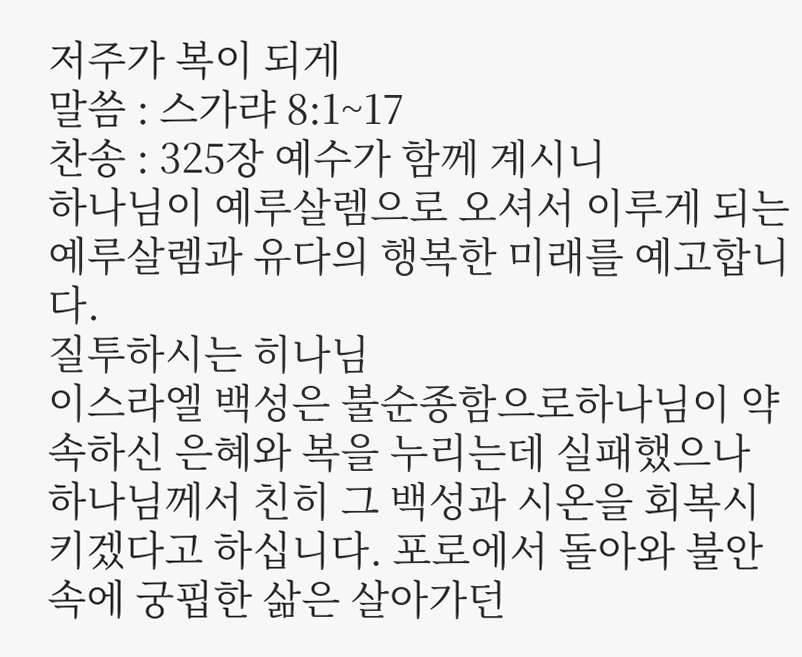저주가 복이 되게
말씀 : 스가랴 8:1~17
찬송 : 325장 예수가 함께 계시니
하나님이 예루살렘으로 오셔서 이루게 되는 예루살렘과 유다의 행복한 미래를 예고합니다.
질투하시는 히나님
이스라엘 백성은 불순종함으로하나님이 약속하신 은혜와 복을 누리는데 실패했으나 하나님께서 친히 그 백성과 시온을 회복시키겠다고 하십니다. 포로에서 돌아와 불안 속에 궁핍한 삶은 살아가던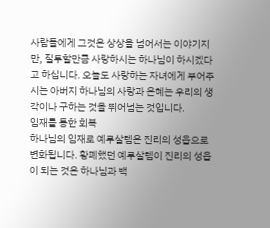사람들에게 그것은 상상을 넘어서는 이야기지만, 질투할만큼 사랑하시는 하나님이 하시겠다고 하십니다. 오늘도 사랑하는 자녀에게 부어주시는 아버지 하나님의 사랑과 은혜는 우리의 생각이나 구하는 것을 뛰어넘는 것입니다.
임재를 통한 회복
하나님의 임재로 예루살렘은 진리의 성읍으로 변화됩니다. 황폐했던 예루살렘이 진리의 성읍이 되는 것은 하나님과 백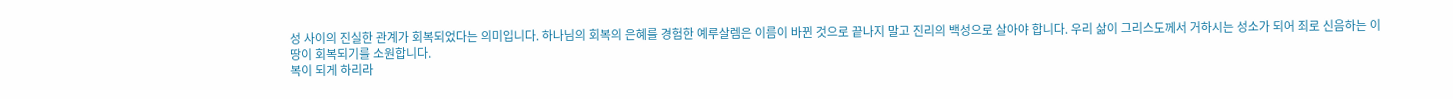성 사이의 진실한 관계가 회복되었다는 의미입니다. 하나님의 회복의 은혜를 경험한 예루살렘은 이름이 바뀐 것으로 끝나지 말고 진리의 백성으로 살아야 합니다. 우리 삶이 그리스도께서 거하시는 성소가 되어 죄로 신음하는 이땅이 회복되기를 소원합니다.
복이 되게 하리라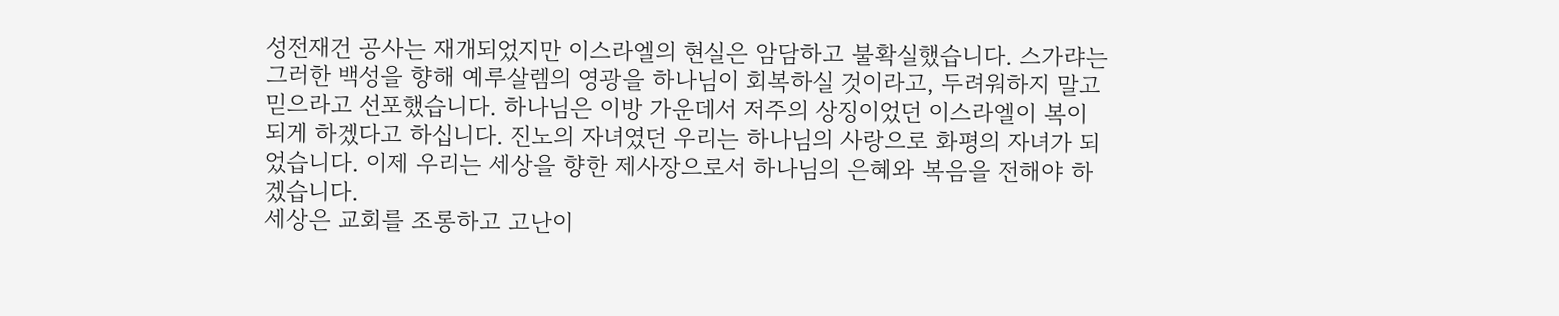성전재건 공사는 재개되었지만 이스라엘의 현실은 암담하고 불확실했습니다. 스가랴는 그러한 백성을 향해 예루살렘의 영광을 하나님이 회복하실 것이라고, 두려워하지 말고 믿으라고 선포했습니다. 하나님은 이방 가운데서 저주의 상징이었던 이스라엘이 복이 되게 하겠다고 하십니다. 진노의 자녀였던 우리는 하나님의 사랑으로 화평의 자녀가 되었습니다. 이제 우리는 세상을 향한 제사장으로서 하나님의 은혜와 복음을 전해야 하겠습니다.
세상은 교회를 조롱하고 고난이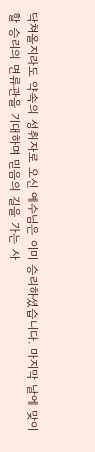닥쳐올지라도 약속의 성취자로 오신 예수님은 이미 승리하셨습니다. 마지막 날에 맞이할 승리의 면류관을 기대하며 믿음의 길을 가는 사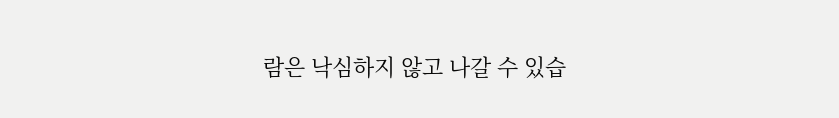람은 낙심하지 않고 나갈 수 있습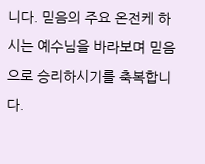니다. 믿음의 주요 온전케 하시는 예수님을 바라보며 믿음으로 승리하시기를 축복합니다.